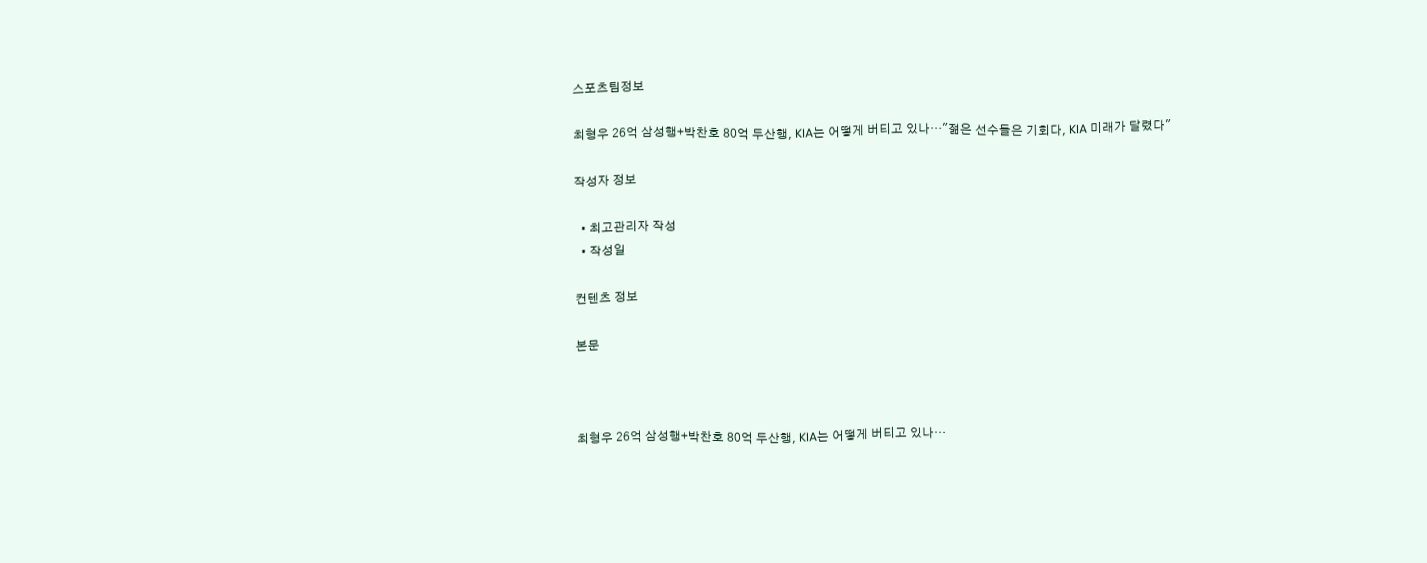스포츠팀정보

최형우 26억 삼성행+박찬호 80억 두산행, KIA는 어떻게 버티고 있나…"젊은 선수들은 기회다, KIA 미래가 달렸다"

작성자 정보

  • 최고관리자 작성
  • 작성일

컨텐츠 정보

본문



최형우 26억 삼성행+박찬호 80억 두산행, KIA는 어떻게 버티고 있나…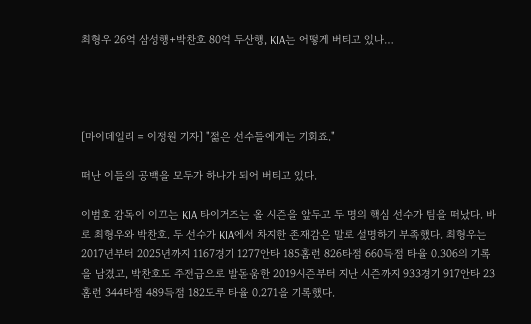최형우 26억 삼성행+박찬호 80억 두산행, KIA는 어떻게 버티고 있나…




[마이데일리 = 이정원 기자] "젊은 선수들에게는 기회죠."

떠난 이들의 공백을 모두가 하나가 되어 버티고 있다.

이범호 감독이 이끄는 KIA 타이거즈는 올 시즌을 앞두고 두 명의 핵심 선수가 팀을 떠났다. 바로 최형우와 박찬호. 두 선수가 KIA에서 차지한 존재감은 말로 설명하기 부족했다. 최형우는 2017년부터 2025년까지 1167경기 1277안타 185홈런 826타점 660득점 타율 0.306의 기록을 남겼고, 박찬호도 주전급으로 발돋움한 2019시즌부터 지난 시즌까지 933경기 917안타 23홈런 344타점 489득점 182도루 타율 0.271을 기록했다.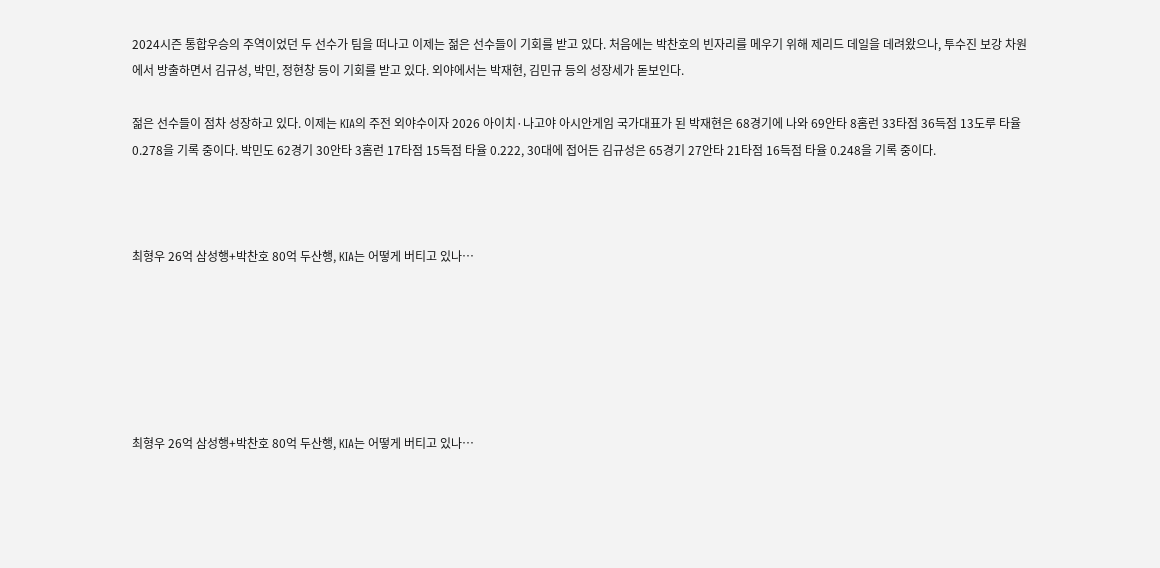2024시즌 통합우승의 주역이었던 두 선수가 팀을 떠나고 이제는 젊은 선수들이 기회를 받고 있다. 처음에는 박찬호의 빈자리를 메우기 위해 제리드 데일을 데려왔으나, 투수진 보강 차원에서 방출하면서 김규성, 박민, 정현창 등이 기회를 받고 있다. 외야에서는 박재현, 김민규 등의 성장세가 돋보인다.

젊은 선수들이 점차 성장하고 있다. 이제는 KIA의 주전 외야수이자 2026 아이치·나고야 아시안게임 국가대표가 된 박재현은 68경기에 나와 69안타 8홈런 33타점 36득점 13도루 타율 0.278을 기록 중이다. 박민도 62경기 30안타 3홈런 17타점 15득점 타율 0.222, 30대에 접어든 김규성은 65경기 27안타 21타점 16득점 타율 0.248을 기록 중이다.



최형우 26억 삼성행+박찬호 80억 두산행, KIA는 어떻게 버티고 있나…






최형우 26억 삼성행+박찬호 80억 두산행, KIA는 어떻게 버티고 있나…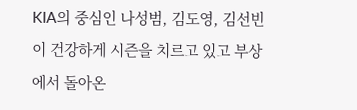KIA의 중심인 나성범, 김도영, 김선빈이 건강하게 시즌을 치르고 있고 부상에서 돌아온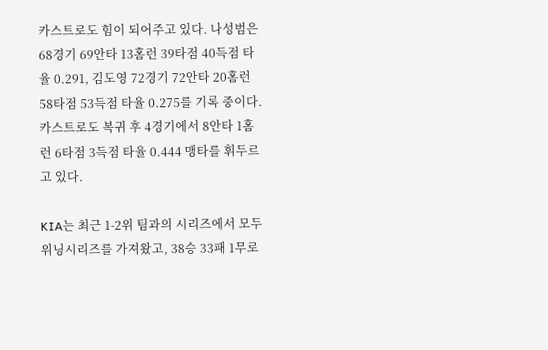카스트로도 힘이 되어주고 있다. 나성범은 68경기 69안타 13홈런 39타점 40득점 타율 0.291, 김도영 72경기 72안타 20홈런 58타점 53득점 타율 0.275를 기록 중이다. 카스트로도 복귀 후 4경기에서 8안타 1홈런 6타점 3득점 타율 0.444 맹타를 휘두르고 있다.

KIA는 최근 1-2위 팀과의 시리즈에서 모두 위닝시리즈를 가져왔고, 38승 33패 1무로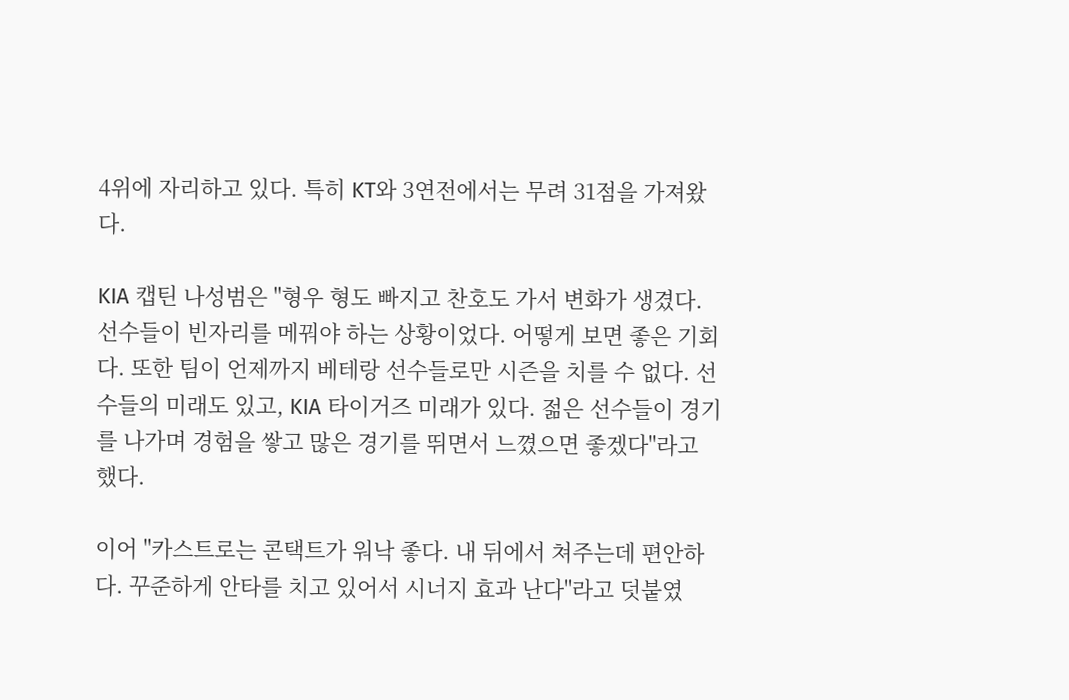4위에 자리하고 있다. 특히 KT와 3연전에서는 무려 31점을 가져왔다.

KIA 캡틴 나성범은 "형우 형도 빠지고 찬호도 가서 변화가 생겼다. 선수들이 빈자리를 메꿔야 하는 상황이었다. 어떻게 보면 좋은 기회다. 또한 팀이 언제까지 베테랑 선수들로만 시즌을 치를 수 없다. 선수들의 미래도 있고, KIA 타이거즈 미래가 있다. 젊은 선수들이 경기를 나가며 경험을 쌓고 많은 경기를 뛰면서 느꼈으면 좋겠다"라고 했다.

이어 "카스트로는 콘택트가 워낙 좋다. 내 뒤에서 쳐주는데 편안하다. 꾸준하게 안타를 치고 있어서 시너지 효과 난다"라고 덧붙였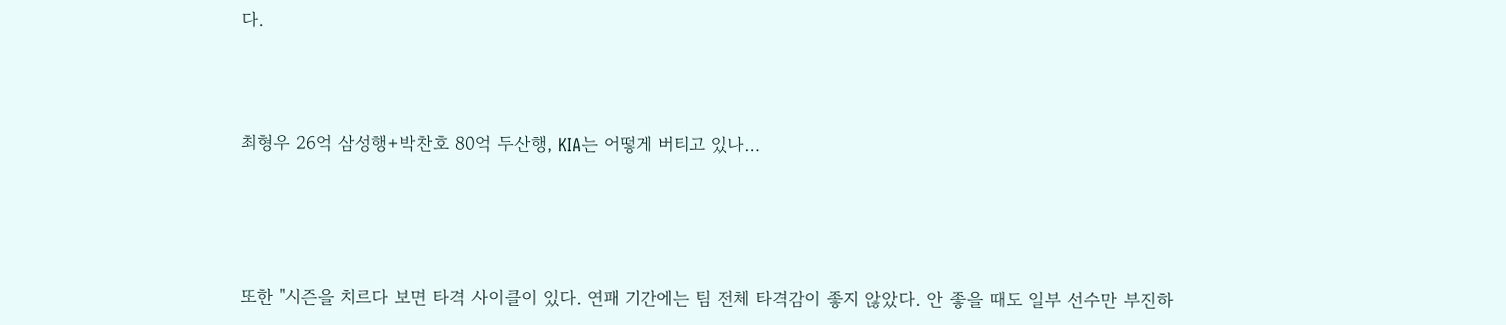다.



최형우 26억 삼성행+박찬호 80억 두산행, KIA는 어떻게 버티고 있나…




또한 "시즌을 치르다 보면 타격 사이클이 있다. 연패 기간에는 팀 전체 타격감이 좋지 않았다. 안 좋을 때도 일부 선수만 부진하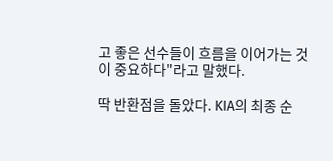고 좋은 선수들이 흐름을 이어가는 것이 중요하다"라고 말했다.

딱 반환점을 돌았다. KIA의 최종 순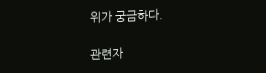위가 궁금하다.

관련자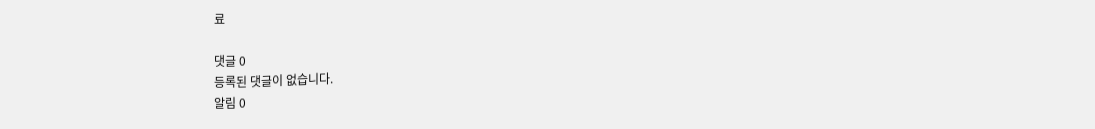료

댓글 0
등록된 댓글이 없습니다.
알림 0